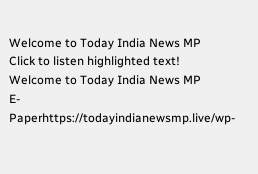Welcome to Today India News MP   Click to listen highlighted text! Welcome to Today India News MP
E-Paperhttps://todayindianewsmp.live/wp-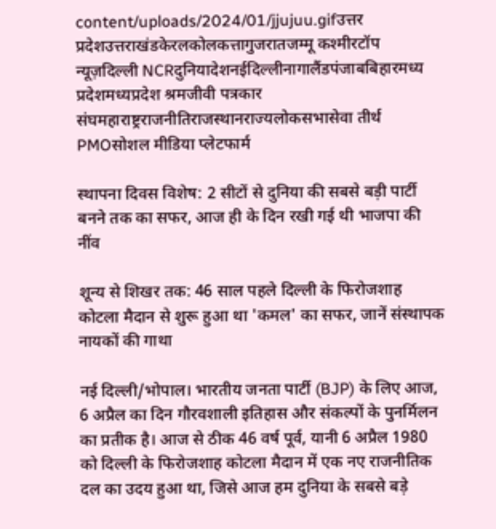content/uploads/2024/01/jjujuu.gifउत्तर प्रदेशउत्तराखंडकेरलकोलकत्तागुजरातजम्मू कश्मीरटॉप न्यूज़दिल्ली NCRदुनियादेशनईदिल्लीनागालैंडपंजाबबिहारमध्य प्रदेशमध्यप्रदेश श्रमजीवी पत्रकार संघमहाराष्ट्रराजनीतिराजस्थानराज्यलोकसभासेवा तीर्थ PMOसोशल मीडिया प्लेटफार्म

स्थापना दिवस विशेष: 2 सीटों से दुनिया की सबसे बड़ी पार्टी बनने तक का सफर, आज ही के दिन रखी गई थी भाजपा की नींव

शून्य से शिखर तक: 46 साल पहले दिल्ली के फिरोजशाह कोटला मैदान से शुरू हुआ था 'कमल' का सफर, जानें संस्थापक नायकों की गाथा

नई दिल्ली/भोपाल। भारतीय जनता पार्टी (BJP) के लिए आज, 6 अप्रैल का दिन गौरवशाली इतिहास और संकल्पों के पुनर्मिलन का प्रतीक है। आज से ठीक 46 वर्ष पूर्व, यानी 6 अप्रैल 1980 को दिल्ली के फिरोजशाह कोटला मैदान में एक नए राजनीतिक दल का उदय हुआ था, जिसे आज हम दुनिया के सबसे बड़े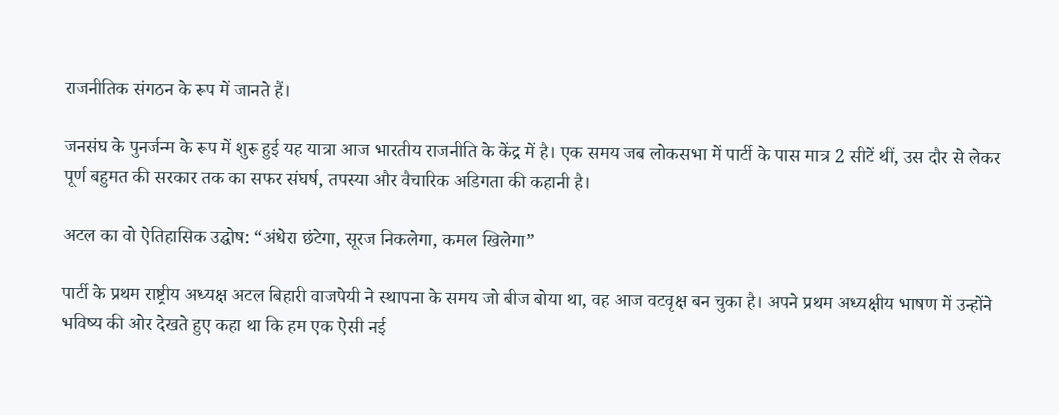राजनीतिक संगठन के रूप में जानते हैं।

जनसंघ के पुनर्जन्म के रूप में शुरू हुई यह यात्रा आज भारतीय राजनीति के केंद्र में है। एक समय जब लोकसभा में पार्टी के पास मात्र 2 सीटें थीं, उस दौर से लेकर पूर्ण बहुमत की सरकार तक का सफर संघर्ष, तपस्या और वैचारिक अडिगता की कहानी है।

अटल का वो ऐतिहासिक उद्घोष: “अंधेरा छंटेगा, सूरज निकलेगा, कमल खिलेगा”

पार्टी के प्रथम राष्ट्रीय अध्यक्ष अटल बिहारी वाजपेयी ने स्थापना के समय जो बीज बोया था, वह आज वटवृक्ष बन चुका है। अपने प्रथम अध्यक्षीय भाषण में उन्होंने भविष्य की ओर देखते हुए कहा था कि हम एक ऐसी नई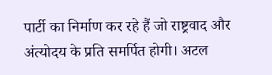पार्टी का निर्माण कर रहे हैं जो राष्ट्रवाद और अंत्योदय के प्रति समर्पित होगी। अटल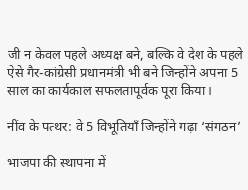जी न केवल पहले अध्यक्ष बने, बल्कि वे देश के पहले ऐसे गैर-कांग्रेसी प्रधानमंत्री भी बने जिन्होंने अपना 5 साल का कार्यकाल सफलतापूर्वक पूरा किया।

नींव के पत्थर: वे 5 विभूतियाँ जिन्होंने गढ़ा ‘संगठन’

भाजपा की स्थापना में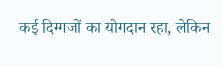कई दिग्गजों का योगदान रहा, लेकिन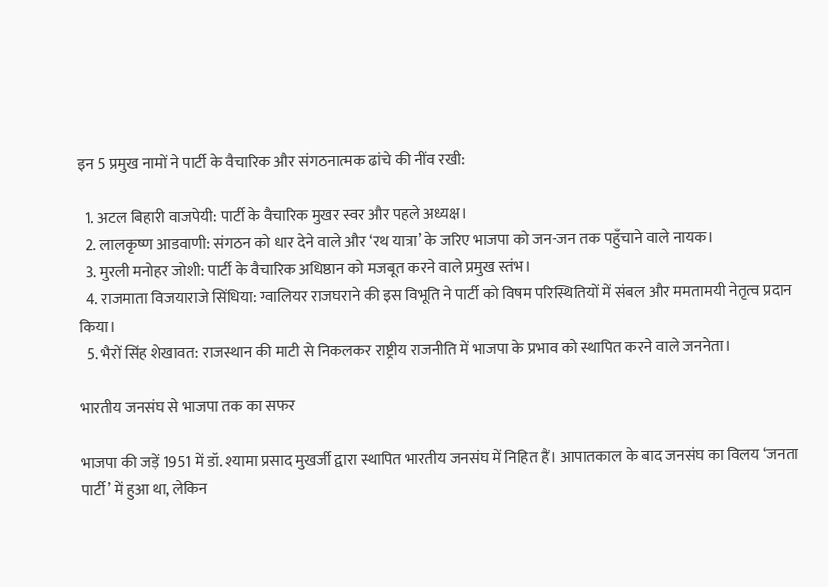इन 5 प्रमुख नामों ने पार्टी के वैचारिक और संगठनात्मक ढांचे की नींव रखी:

  1. अटल बिहारी वाजपेयी: पार्टी के वैचारिक मुखर स्वर और पहले अध्यक्ष।
  2. लालकृष्ण आडवाणी: संगठन को धार देने वाले और ‘रथ यात्रा’ के जरिए भाजपा को जन-जन तक पहुँचाने वाले नायक।
  3. मुरली मनोहर जोशी: पार्टी के वैचारिक अधिष्ठान को मजबूत करने वाले प्रमुख स्तंभ।
  4. राजमाता विजयाराजे सिंधिया: ग्वालियर राजघराने की इस विभूति ने पार्टी को विषम परिस्थितियों में संबल और ममतामयी नेतृत्व प्रदान किया।
  5. भैरों सिंह शेखावत: राजस्थान की माटी से निकलकर राष्ट्रीय राजनीति में भाजपा के प्रभाव को स्थापित करने वाले जननेता।

भारतीय जनसंघ से भाजपा तक का सफर

भाजपा की जड़ें 1951 में डॉ. श्यामा प्रसाद मुखर्जी द्वारा स्थापित भारतीय जनसंघ में निहित हैं। आपातकाल के बाद जनसंघ का विलय ‘जनता पार्टी’ में हुआ था, लेकिन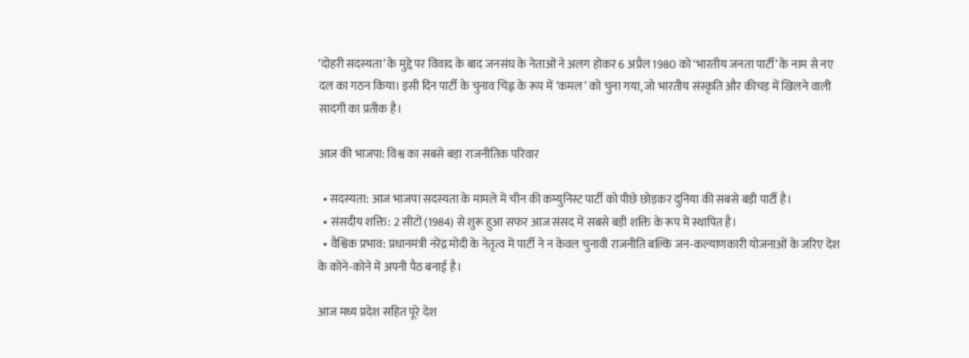‘दोहरी सदस्यता’ के मुद्दे पर विवाद के बाद जनसंघ के नेताओं ने अलग होकर 6 अप्रैल 1980 को ‘भारतीय जनता पार्टी’ के नाम से नए दल का गठन किया। इसी दिन पार्टी के चुनाव चिह्न के रूप में ‘कमल’ को चुना गया, जो भारतीय संस्कृति और कीचड़ में खिलने वाली सादगी का प्रतीक है।

आज की भाजपा: विश्व का सबसे बड़ा राजनीतिक परिवार

  • सदस्यता: आज भाजपा सदस्यता के मामले में चीन की कम्युनिस्ट पार्टी को पीछे छोड़कर दुनिया की सबसे बड़ी पार्टी है।
  • संसदीय शक्ति: 2 सीटों (1984) से शुरू हुआ सफर आज संसद में सबसे बड़ी शक्ति के रूप में स्थापित है।
  • वैश्विक प्रभाव: प्रधानमंत्री नरेंद्र मोदी के नेतृत्व में पार्टी ने न केवल चुनावी राजनीति बल्कि जन-कल्याणकारी योजनाओं के जरिए देश के कोने-कोने में अपनी पैठ बनाई है।

आज मध्य प्रदेश सहित पूरे देश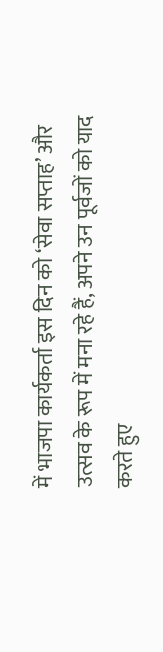में भाजपा कार्यकर्ता इस दिन को ‘सेवा सप्ताह’ और उत्सव के रूप में मना रहे हैं, अपने उन पूर्वजों को याद करते हुए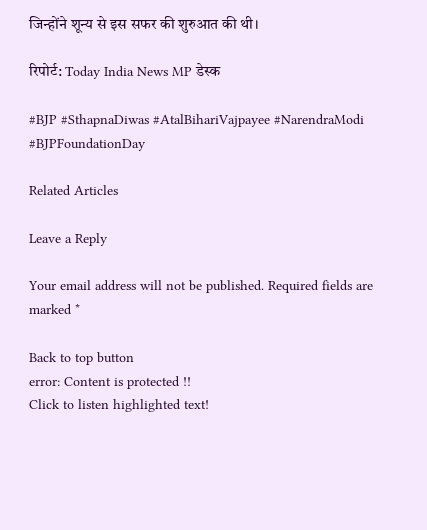जिन्होंने शून्य से इस सफर की शुरुआत की थी।

रिपोर्ट: Today India News MP डेस्क

#BJP #SthapnaDiwas #AtalBihariVajpayee #NarendraModi #BJPFoundationDay

Related Articles

Leave a Reply

Your email address will not be published. Required fields are marked *

Back to top button
error: Content is protected !!
Click to listen highlighted text!